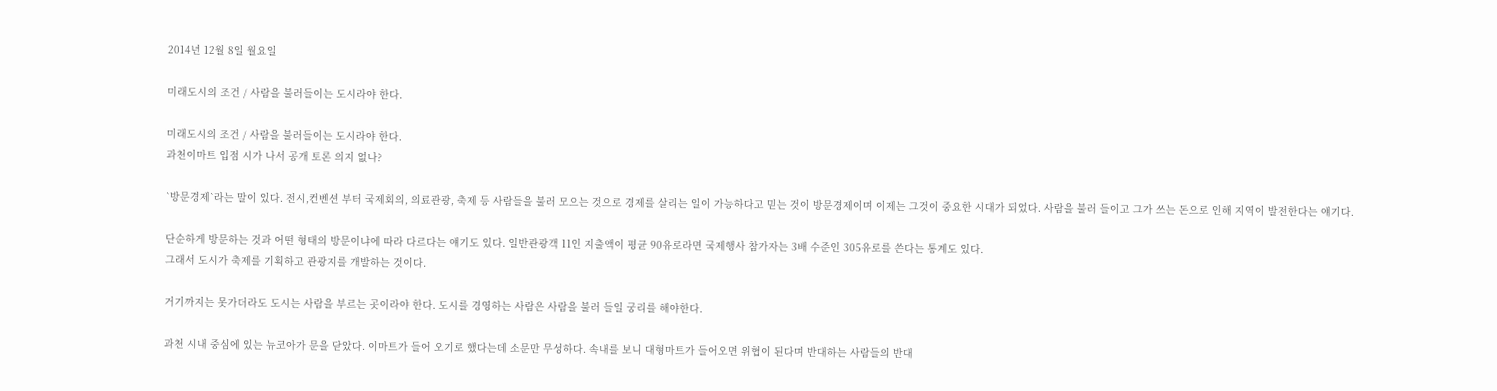2014년 12월 8일 월요일

미래도시의 조건 / 사람을 불러들이는 도시라야 한다.

미래도시의 조건 / 사람을 불러들이는 도시라야 한다.
과천이마트 입점 시가 나서 공개 토론 의지 없나?

`방문경제`라는 말이 있다. 전시,컨벤션 부터 국제회의, 의료관광, 축제 등 사람들을 불러 모으는 것으로 경제를 살리는 일이 가능하다고 믿는 것이 방문경제이며 이제는 그것이 중요한 시대가 되었다. 사람을 불러 들이고 그가 쓰는 돈으로 인해 지역이 발전한다는 얘기다.

단순하게 방문하는 것과 어떤 형태의 방문이냐에 따라 다르다는 얘기도 있다. 일반관광객 11인 지출액이 평균 90유로라면 국제행사 참가자는 3배 수준인 305유로를 쓴다는 통계도 있다.
그래서 도시가 축제를 기획하고 관광지를 개발하는 것이다.

거기까지는 못가더라도 도시는 사람을 부르는 곳이라야 한다. 도시를 경영하는 사람은 사람을 불러 들일 궁리를 해야한다.

과천 시내 중심에 있는 뉴코아가 문을 닫았다. 이마트가 들어 오기로 했다는데 소문만 무성하다. 속내를 보니 대형마트가 들어오면 위협이 된다며 반대하는 사람들의 반대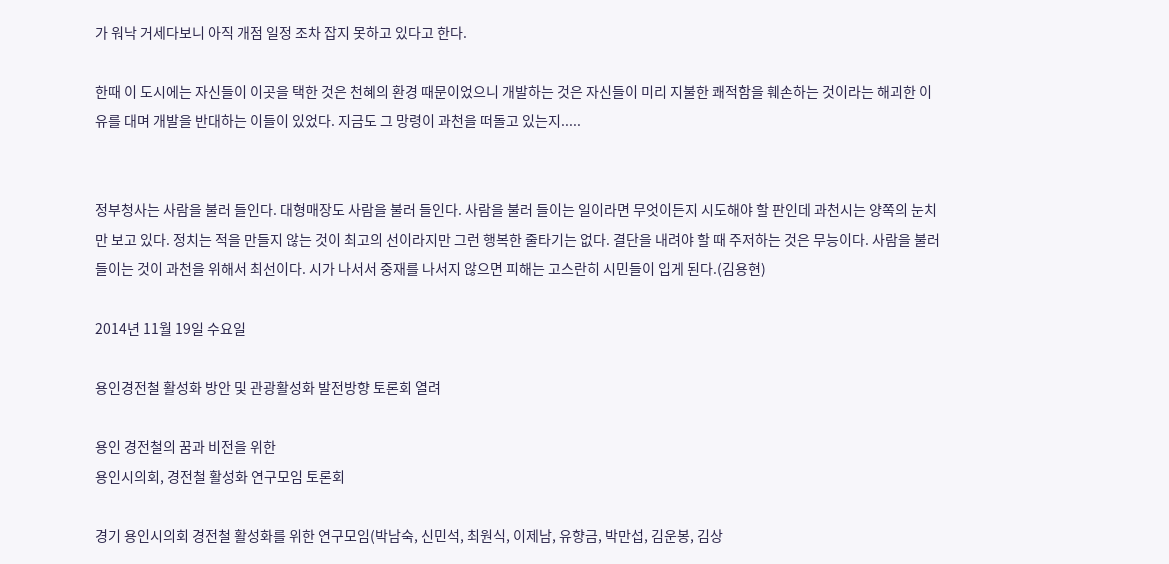가 워낙 거세다보니 아직 개점 일정 조차 잡지 못하고 있다고 한다.

한때 이 도시에는 자신들이 이곳을 택한 것은 천혜의 환경 때문이었으니 개발하는 것은 자신들이 미리 지불한 쾌적함을 훼손하는 것이라는 해괴한 이유를 대며 개발을 반대하는 이들이 있었다. 지금도 그 망령이 과천을 떠돌고 있는지.....


정부청사는 사람을 불러 들인다. 대형매장도 사람을 불러 들인다. 사람을 불러 들이는 일이라면 무엇이든지 시도해야 할 판인데 과천시는 양쪽의 눈치만 보고 있다. 정치는 적을 만들지 않는 것이 최고의 선이라지만 그런 행복한 줄타기는 없다. 결단을 내려야 할 때 주저하는 것은 무능이다. 사람을 불러 들이는 것이 과천을 위해서 최선이다. 시가 나서서 중재를 나서지 않으면 피해는 고스란히 시민들이 입게 된다.(김용현)

2014년 11월 19일 수요일

용인경전철 활성화 방안 및 관광활성화 발전방향 토론회 열려

용인 경전철의 꿈과 비전을 위한
용인시의회, 경전철 활성화 연구모임 토론회

경기 용인시의회 경전철 활성화를 위한 연구모임(박남숙, 신민석, 최원식, 이제남, 유향금, 박만섭, 김운봉, 김상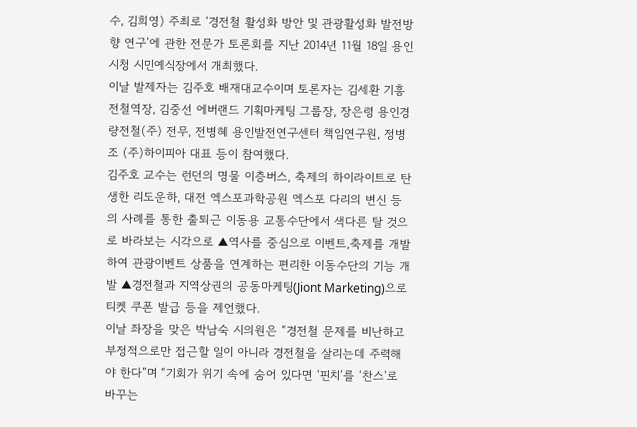수, 김희영) 주최로 ‘경전철 활성화 방안 및 관광활성화 발전방향 연구’에 관한 전문가 토론회를 지난 2014년 11월 18일 용인시청 시민예식장에서 개최했다.
이날 발제자는 김주호 배재대교수이며 토론자는 김세환 기흥 전철역장, 김중선 에버랜드 기획마케팅 그룹장, 장은령 용인경량전철(주) 전무, 전병혜 용인발전연구센터 책임연구원, 정병조 (주)하이피아 대표 등이 참여했다.
김주호 교수는 런던의 명물 이층버스, 축제의 하이라이트로 탄생한 리도운하, 대전 엑스포과학공원 엑스포 다리의 변신 등의 사례를 통한 출퇴근 이동용 교통수단에서 색다른 탈 것으로 바라보는 시각으로 ▲역사를 중심으로 이벤트,축제를 개발하여 관광이벤트 상품을 연계하는 편리한 이동수단의 기능 개발 ▲경전철과 지역상권의 공동마케팅(Jiont Marketing)으로 티켓 쿠폰 발급 등을 제언했다.
이날 좌장을 맞은 박남숙 시의원은 “경전철 문제를 비난하고 부정적으로만 접근할 일이 아니라 경전철을 살리는데 주력해야 한다”며 “기회가 위기 속에 숨어 있다면 ‘핀치’를 ‘찬스’로 바꾸는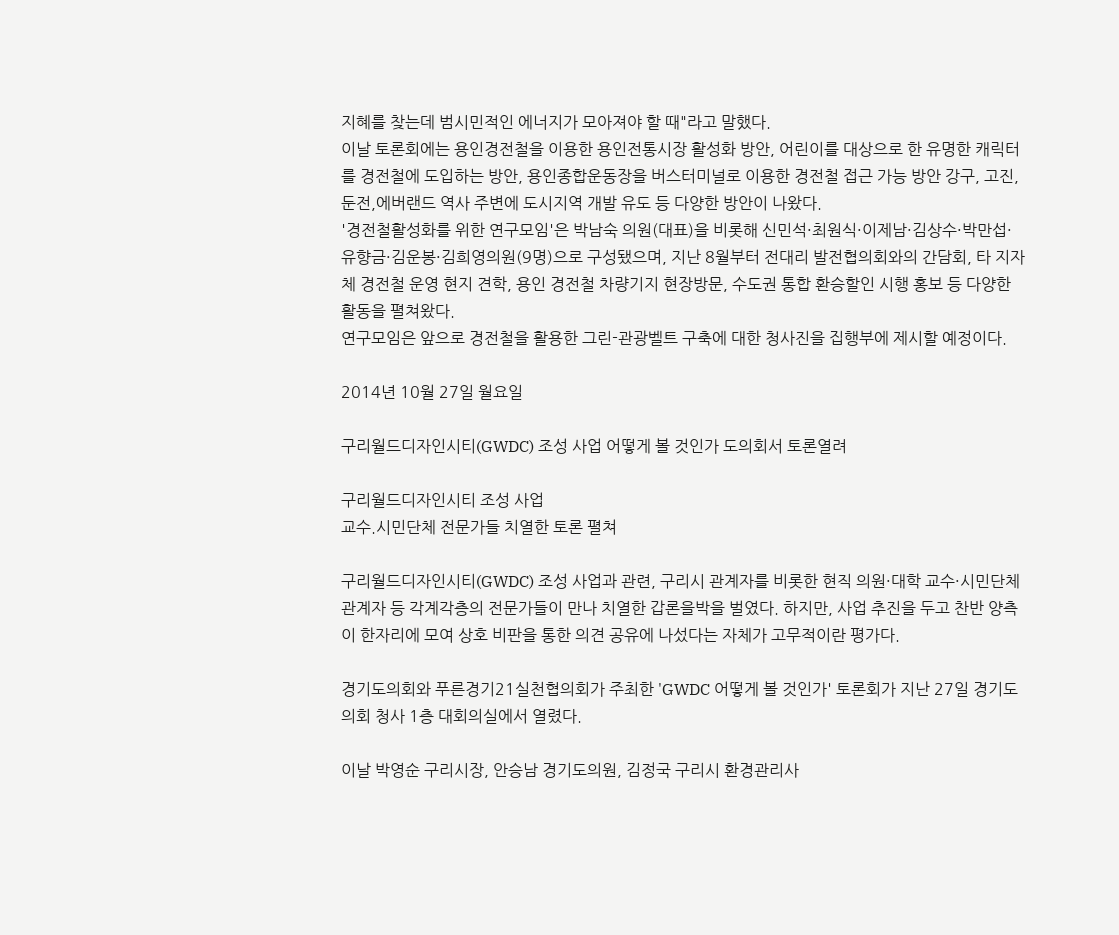지혜를 찾는데 범시민적인 에너지가 모아져야 할 때"라고 말했다.
이날 토론회에는 용인경전철을 이용한 용인전통시장 활성화 방안, 어린이를 대상으로 한 유명한 캐릭터를 경전철에 도입하는 방안, 용인종합운동장을 버스터미널로 이용한 경전철 접근 가능 방안 강구, 고진,둔전,에버랜드 역사 주변에 도시지역 개발 유도 등 다양한 방안이 나왔다.
'경전철활성화를 위한 연구모임'은 박남숙 의원(대표)을 비롯해 신민석·최원식·이제남·김상수·박만섭·유향금·김운봉·김희영의원(9명)으로 구성됐으며, 지난 8월부터 전대리 발전협의회와의 간담회, 타 지자체 경전철 운영 현지 견학, 용인 경전철 차량기지 현장방문, 수도권 통합 환승할인 시행 홍보 등 다양한 활동을 펼쳐왔다.
연구모임은 앞으로 경전철을 활용한 그린-관광벨트 구축에 대한 청사진을 집행부에 제시할 예정이다.

2014년 10월 27일 월요일

구리월드디자인시티(GWDC) 조성 사업 어떻게 볼 것인가 도의회서 토론열려

구리월드디자인시티 조성 사업
교수.시민단체 전문가들 치열한 토론 펼쳐

구리월드디자인시티(GWDC) 조성 사업과 관련, 구리시 관계자를 비롯한 현직 의원·대학 교수·시민단체 관계자 등 각계각층의 전문가들이 만나 치열한 갑론을박을 벌였다. 하지만, 사업 추진을 두고 찬반 양측이 한자리에 모여 상호 비판을 통한 의견 공유에 나섰다는 자체가 고무적이란 평가다.

경기도의회와 푸른경기21실천협의회가 주최한 'GWDC 어떻게 볼 것인가' 토론회가 지난 27일 경기도의회 청사 1층 대회의실에서 열렸다.

이날 박영순 구리시장, 안승남 경기도의원, 김정국 구리시 환경관리사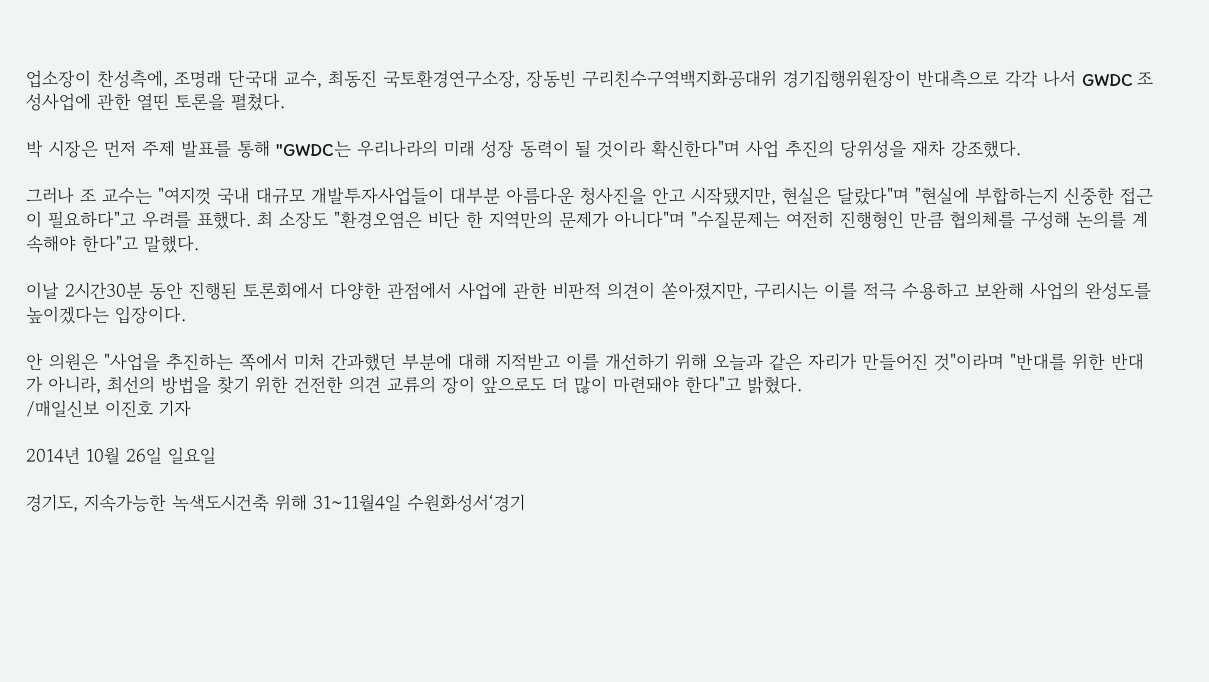업소장이 찬성측에, 조명래 단국대 교수, 최동진 국토환경연구소장, 장동빈 구리친수구역백지화공대위 경기집행위원장이 반대측으로 각각 나서 GWDC 조성사업에 관한 열띤 토론을 펼쳤다.

박 시장은 먼저 주제 발표를 통해 "GWDC는 우리나라의 미래 성장 동력이 될 것이라 확신한다"며 사업 추진의 당위성을 재차 강조했다.

그러나 조 교수는 "여지껏 국내 대규모 개발투자사업들이 대부분 아름다운 청사진을 안고 시작됐지만, 현실은 달랐다"며 "현실에 부합하는지 신중한 접근이 필요하다"고 우려를 표했다. 최 소장도 "환경오염은 비단 한 지역만의 문제가 아니다"며 "수질문제는 여전히 진행형인 만큼 협의체를 구성해 논의를 계속해야 한다"고 말했다.

이날 2시간30분 동안 진행된 토론회에서 다양한 관점에서 사업에 관한 비판적 의견이 쏟아졌지만, 구리시는 이를 적극 수용하고 보완해 사업의 완성도를 높이겠다는 입장이다.

안 의원은 "사업을 추진하는 쪽에서 미처 간과했던 부분에 대해 지적받고 이를 개선하기 위해 오늘과 같은 자리가 만들어진 것"이라며 "반대를 위한 반대가 아니라, 최선의 방법을 찾기 위한 건전한 의견 교류의 장이 앞으로도 더 많이 마련돼야 한다"고 밝혔다.
/매일신보 이진호 기자

2014년 10월 26일 일요일

경기도, 지속가능한 녹색도시건축 위해 31~11월4일 수원화성서‘경기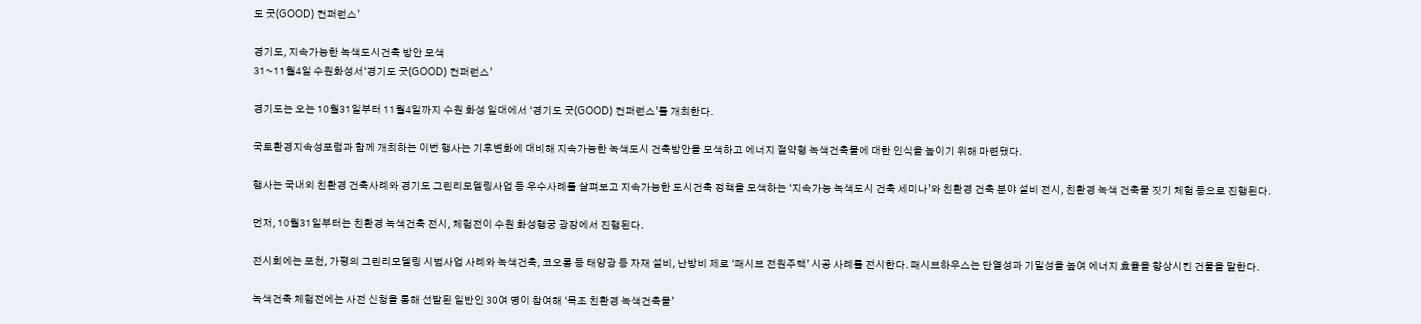도 굿(GOOD) 컨퍼런스’

경기도, 지속가능한 녹색도시건축 방안 모색
31~11월4일 수원화성서‘경기도 굿(GOOD) 컨퍼런스’

경기도는 오는 10월31일부터 11월4일까지 수원 화성 일대에서 ‘경기도 굿(GOOD) 컨퍼런스’를 개최한다.

국토환경지속성포럼과 함께 개최하는 이번 행사는 기후변화에 대비해 지속가능한 녹색도시 건축방안을 모색하고 에너지 절약형 녹색건축물에 대한 인식을 높이기 위해 마련됐다.

행사는 국내외 친환경 건축사례와 경기도 그린리모델링사업 등 우수사례를 살펴보고 지속가능한 도시건축 정책을 모색하는 ‘지속가능 녹색도시 건축 세미나’와 친환경 건축 분야 설비 전시, 친환경 녹색 건축물 짓기 체험 등으로 진행된다.

먼저, 10월31일부터는 친환경 녹색건축 전시, 체험전이 수원 화성행궁 광장에서 진행된다.

전시회에는 포천, 가평의 그린리모델링 시범사업 사례와 녹색건축, 코오롱 등 태양광 등 자재 설비, 난방비 제로 ‘패시브 전원주택’ 시공 사례를 전시한다. 패시브하우스는 단열성과 기밀성을 높여 에너지 효율을 향상시킨 건물을 말한다.

녹색건축 체험전에는 사전 신청을 통해 선발된 일반인 30여 명이 참여해 ‘목조 친환경 녹색건축물’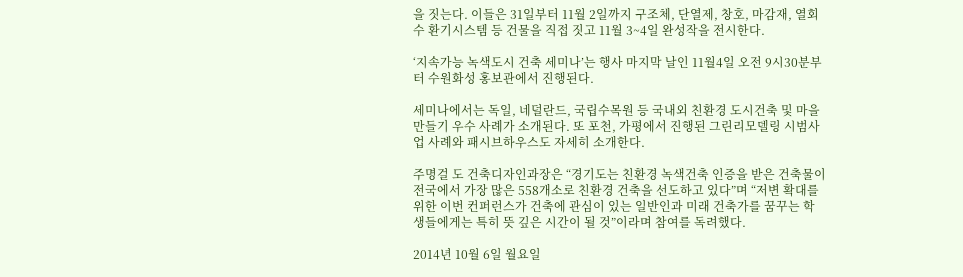을 짓는다. 이들은 31일부터 11월 2일까지 구조체, 단열제, 창호, 마감재, 열회수 환기시스템 등 건물을 직접 짓고 11월 3~4일 완성작을 전시한다.

‘지속가능 녹색도시 건축 세미나’는 행사 마지막 날인 11월4일 오전 9시30분부터 수원화성 홍보관에서 진행된다.

세미나에서는 독일, 네덜란드, 국립수목원 등 국내외 친환경 도시건축 및 마을만들기 우수 사례가 소개된다. 또 포천, 가평에서 진행된 그린리모델링 시범사업 사례와 패시브하우스도 자세히 소개한다.

주명걸 도 건축디자인과장은 “경기도는 친환경 녹색건축 인증을 받은 건축물이 전국에서 가장 많은 558개소로 친환경 건축을 선도하고 있다”며 “저변 확대를 위한 이번 컨퍼런스가 건축에 관심이 있는 일반인과 미래 건축가를 꿈꾸는 학생들에게는 특히 뜻 깊은 시간이 될 것”이라며 참여를 독려했다.

2014년 10월 6일 월요일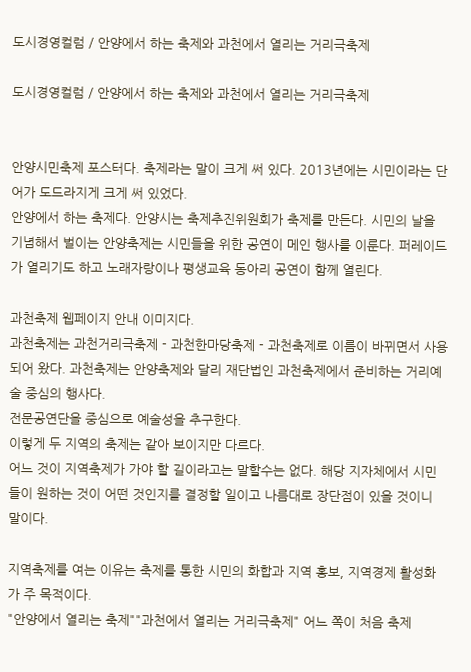도시경영컬럼 / 안양에서 하는 축제와 과천에서 열리는 거리극축제

도시경영컬럼 / 안양에서 하는 축제와 과천에서 열리는 거리극축제


안양시민축제 포스터다. 축제라는 말이 크게 써 있다. 2013년에는 시민이라는 단어가 도드라지게 크게 써 있었다.
안양에서 하는 축제다. 안양시는 축제추진위원회가 축제를 만든다. 시민의 날을 기념해서 벌이는 안양축제는 시민들을 위한 공연이 메인 행사를 이룬다. 퍼레이드가 열리기도 하고 노래자랑이나 평생교육 동아리 공연이 함께 열린다.

과천축제 웹페이지 안내 이미지다.
과천축제는 과천거리극축제 - 과천한마당축제 - 과천축제로 이름이 바뀌면서 사용되어 왔다. 과천축제는 안양축제와 달리 재단법인 과천축제에서 준비하는 거리예술 중심의 행사다.
전문공연단을 중심으로 예술성을 추구한다.
이렇게 두 지역의 축제는 같아 보이지만 다르다.
어느 것이 지역축제가 가야 할 길이라고는 말할수는 없다. 해당 지자체에서 시민들이 원하는 것이 어떤 것인지를 결정할 일이고 나름대로 장단점이 있을 것이니 말이다.

지역축제를 여는 이유는 축제를 통한 시민의 화합과 지역 홍보, 지역경제 활성화가 주 목적이다.
"안양에서 열리는 축제""과천에서 열리는 거리극축제" 어느 쪽이 처음 축제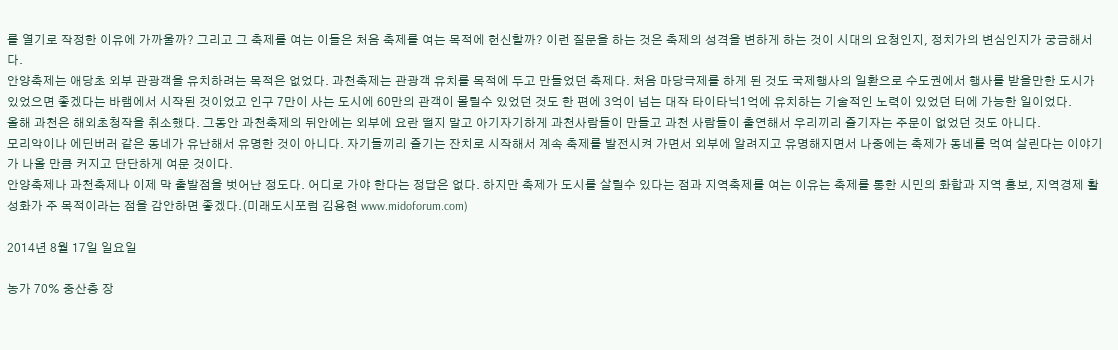를 열기로 작정한 이유에 가까울까? 그리고 그 축제를 여는 이들은 처음 축제를 여는 목적에 헌신할까? 이런 질문을 하는 것은 축제의 성격을 변하게 하는 것이 시대의 요청인지, 정치가의 변심인지가 궁금해서다.
안양축제는 애당초 외부 관광객을 유치하려는 목적은 없었다. 과천축제는 관광객 유치를 목적에 두고 만들었던 축제다. 처음 마당극제를 하게 된 것도 국제행사의 일환으로 수도권에서 행사를 받을만한 도시가 있었으면 좋겠다는 바램에서 시작된 것이었고 인구 7만이 사는 도시에 60만의 관객이 몰릴수 있었던 것도 한 편에 3억이 넘는 대작 타이타닉1억에 유치하는 기술적인 노력이 있었던 터에 가능한 일이었다.
올해 과천은 해외초청작을 취소했다. 그동안 과천축제의 뒤안에는 외부에 요란 떨지 말고 아기자기하게 과천사람들이 만들고 과천 사람들이 출연해서 우리끼리 즐기자는 주문이 없었던 것도 아니다.
모리악이나 에딘버러 같은 동네가 유난해서 유명한 것이 아니다. 자기들끼리 즐기는 잔치로 시작해서 계속 축제를 발전시켜 가면서 외부에 알려지고 유명해지면서 나중에는 축제가 동네를 먹여 살린다는 이야기가 나올 만큼 커지고 단단하게 여문 것이다.
안양축제나 과천축제나 이제 막 출발점을 벗어난 정도다. 어디로 가야 한다는 정답은 없다. 하지만 축제가 도시를 살릴수 있다는 점과 지역축제를 여는 이유는 축제를 통한 시민의 화합과 지역 홍보, 지역경제 활성화가 주 목적이라는 점을 감안하면 좋겠다.(미래도시포럼 김용현 www.midoforum.com)

2014년 8월 17일 일요일

농가 70% 중산층 장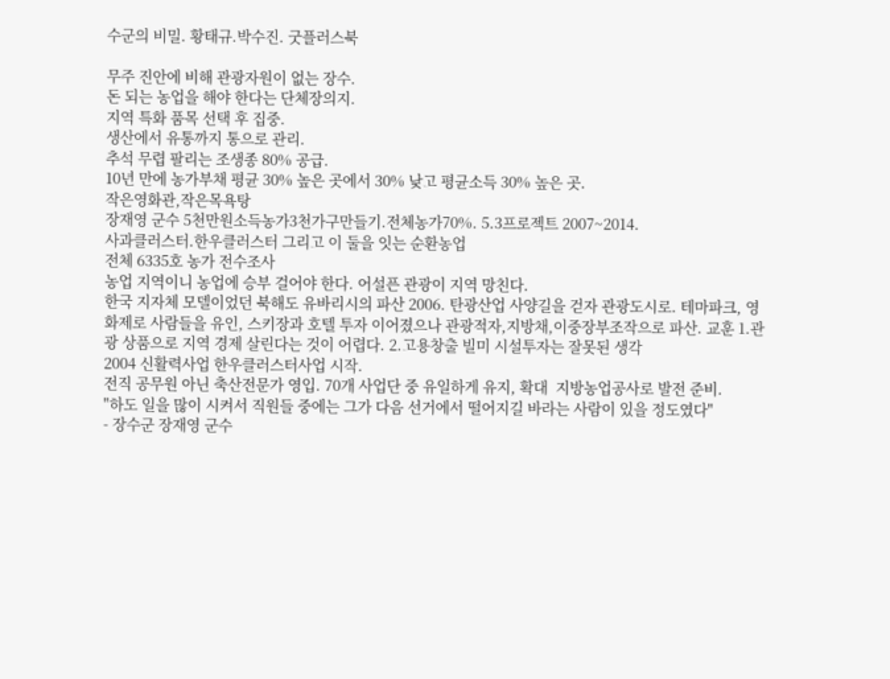수군의 비밀. 황태규.박수진. 굿플러스북

무주 진안에 비해 관광자원이 없는 장수.
돈 되는 농업을 해야 한다는 단체장의지.
지역 특화 품목 선택 후 집중.
생산에서 유통까지 통으로 관리.
추석 무렵 팔리는 조생종 80% 공급.
10년 만에 농가부채 평균 30% 높은 곳에서 30% 낮고 평균소득 30% 높은 곳.
작은영화관,작은목욕탕
장재영 군수 5천만원소득농가3천가구만들기.전체농가70%. 5.3프로젝트 2007~2014.
사과클러스터.한우클러스터 그리고 이 둘을 잇는 순환농업
전체 6335호 농가 전수조사
농업 지역이니 농업에 승부 걸어야 한다. 어설픈 관광이 지역 망친다.
한국 지자체 모델이었던 북해도 유바리시의 파산 2006. 탄광산업 사양길을 걷자 관광도시로. 테마파크, 영화제로 사람들을 유인, 스키장과 호텔 투자 이어졌으나 관광적자,지방채,이중장부조작으로 파산. 교훈 1.관광 상품으로 지역 경제 살린다는 것이 어렵다. 2.고용창출 빌미 시설투자는 잘못된 생각
2004 신활력사업 한우클러스터사업 시작.
전직 공무원 아닌 축산전문가 영입. 70개 사업단 중 유일하게 유지, 확대  지방농업공사로 발전 준비.
"하도 일을 많이 시켜서 직원들 중에는 그가 다음 선거에서 떨어지길 바라는 사람이 있을 정도였다"
- 장수군 장재영 군수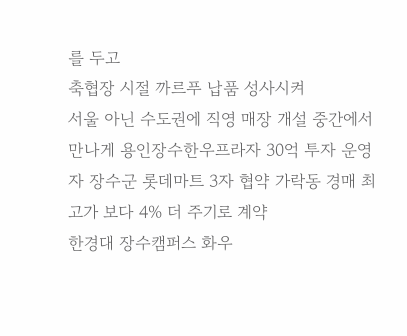를 두고
축협장 시절 까르푸 납품 성사시켜
서울 아닌 수도권에 직영 매장 개설 중간에서 만나게 용인장수한우프라자 30억 투자 운영자 장수군 롯데마트 3자 협약 가락동 경매 최고가 보다 4% 더 주기로 계약
한경대 장수캠퍼스 화우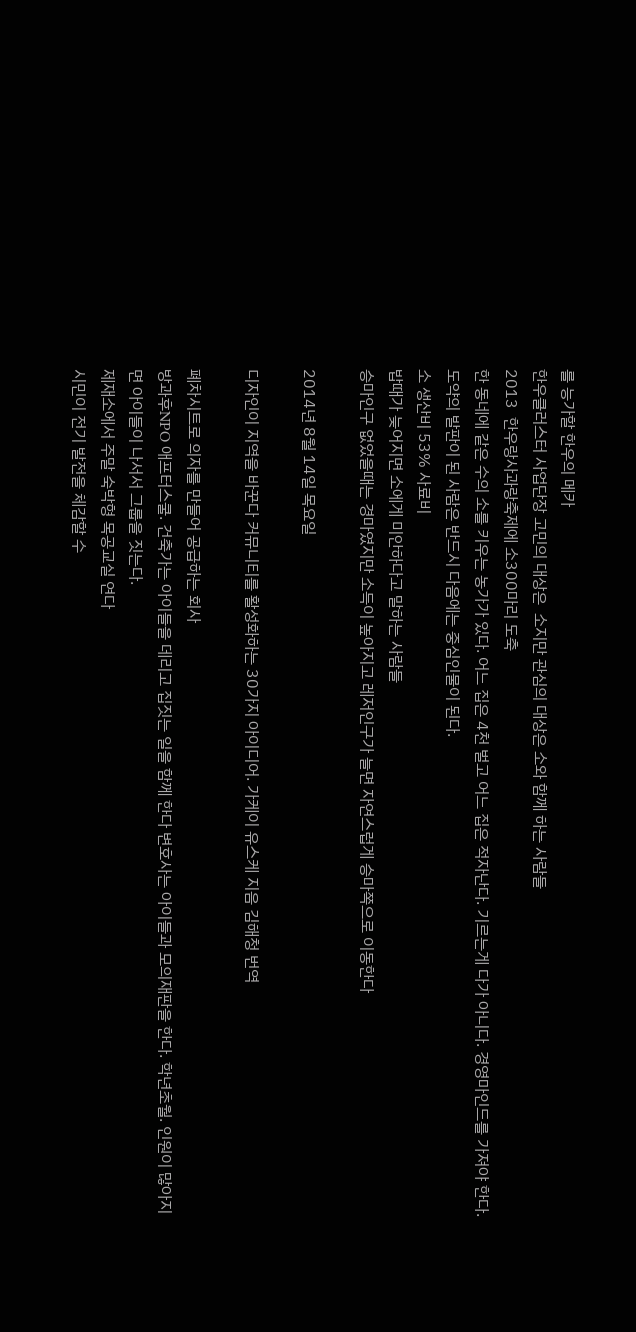를 능가할 한우의 메카
한우클러스터 사업단장 고민의 대상은  소지만 관심의 대상은 소와 함께 하는 사람들
2013  한우랑사과랑축제에 소300마리 도축
한 동네에 같은 수의 소를 키우는 농가가 있다. 어느 집은 4천 벌고 어느 집은 적자난다. 기르는게 다가 아니다. 경영마인드를 가져야 한다.
도약의 발판이 된 사람은 반드시 다음에는 중심인물이 된다.
소 생산비 53% 사료비
밥때가 늦어지면 소에게 미안하다고 말하는 사람들
승마인구 없었을때는 경마였지만 소득이 높아지고 레저인구가 늘면 자연스럽게 승마쪽으로 이동한다

2014년 8월 14일 목요일

디자인이 지역을 바꾼다 커뮤니티를 활성화하는 30가지 아이디어. 가케이 유스케 지음 김해청 번역

폐차시트로 의자를 만들어 공급하는 회사
방과후NPO 애프터스쿨. 건축가는 아이들을 데리고 집짓는 일을 함께 한다 변호사는 아이들과 모의재판을 한다. 학년초월. 인원이 많아지면 아이들이 나서서 그룹을 짓는다.
제재소에서 주말 숙박형 목공교실 연다
시민이 전기 발전을 체감할 수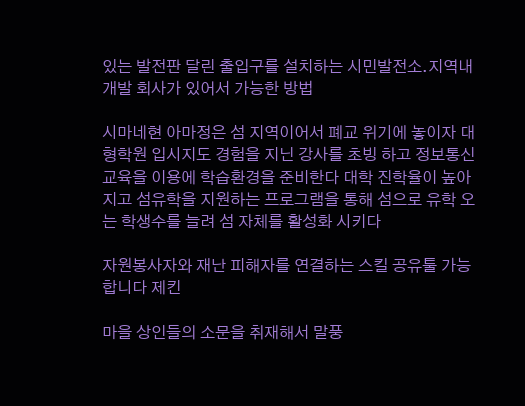있는 발전판 달린 출입구를 설치하는 시민발전소.지역내 개발 회사가 있어서 가능한 방법

시마네현 아마정은 섬 지역이어서 폐교 위기에 놓이자 대형학원 입시지도 경험을 지닌 강사를 초빙 하고 정보통신 교육을 이용에 학습환경을 준비한다 대학 진학율이 높아지고 섬유학을 지원하는 프로그램을 통해 섬으로 유학 오는 학생수를 늘려 섬 자체를 활성화 시키다

자원봉사자와 재난 피해자를 연결하는 스킬 공유툴 가능합니다 제킨

마을 상인들의 소문을 취재해서 말풍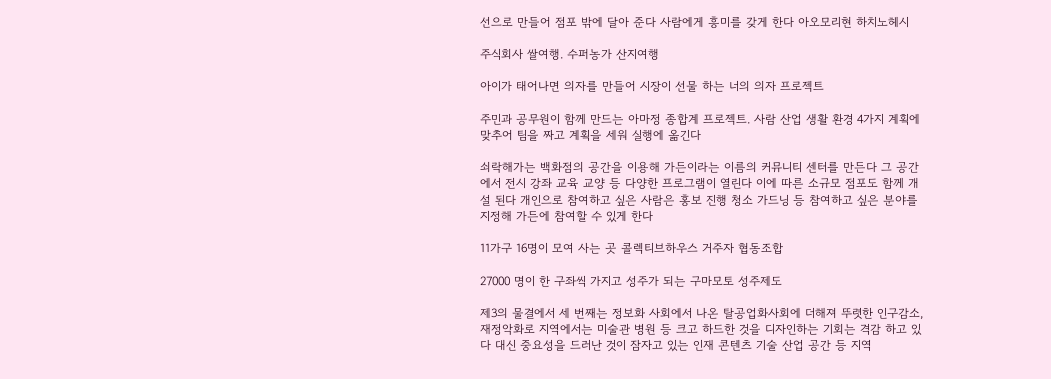선으로 만들어 점포 밖에 달아 준다 사람에게 흥미를 갖게 한다 아오모리현 하치노헤시

주식회사 쌀여행. 수퍼농가 산지여행

아이가 태어나면 의자를 만들어 시장이 선물 하는 너의 의자 프로젝트

주민과 공무원이 함께 만드는 아마정 종합계 프로젝트. 사람 산업 생활 환경 4가지 계획에 맞추어 팀을 짜고 계획을 세워 실행에 옮긴다

쇠락해가는 백화점의 공간을 이용해 가든이라는 이름의 커뮤니티 센터를 만든다 그 공간에서 전시 강좌 교육 교양 등 다양한 프로그램이 열린다 이에 따른 소규모 점포도 함께 개설 된다 개인으로 참여하고 싶은 사람은 홍보 진행 청소 가드닝 등 참여하고 싶은 분야를 지정해 가든에 참여할 수 있게 한다

11가구 16명이 모여 사는 곳 콜렉티브하우스 거주자 협동조합

27000 명이 한 구좌씩 가지고 성주가 되는 구마모토 성주제도

제3의 물결에서 세 번째는 정보화 사회에서 나온 탈공업화사회에 더해져 뚜렷한 인구감소, 재정악화로 지역에서는 미술관 병원 등 크고 하드한 것을 디자인하는 기회는 격감 하고 있다 대신 중요성을 드러난 것이 잠자고 있는 인재 콘텐츠 기술 산업 공간 등 지역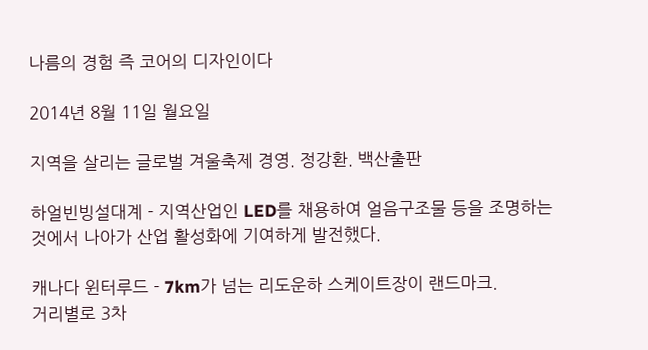나름의 경험 즉 코어의 디자인이다

2014년 8월 11일 월요일

지역을 살리는 글로벌 겨울축제 경영. 정강환. 백산출판

하얼빈빙설대계 - 지역산업인 LED를 채용하여 얼음구조물 등을 조명하는 것에서 나아가 산업 활성화에 기여하게 발전했다.

캐나다 윈터루드 - 7km가 넘는 리도운하 스케이트장이 랜드마크.
거리별로 3차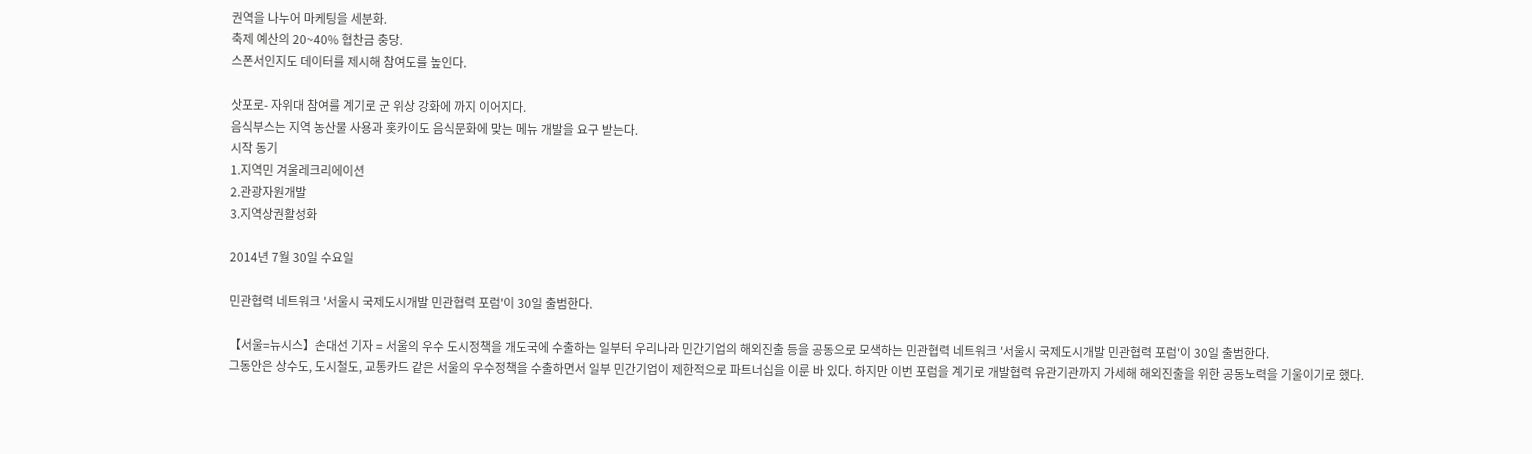권역을 나누어 마케팅을 세분화.
축제 예산의 20~40% 협찬금 충당.
스폰서인지도 데이터를 제시해 참여도를 높인다.

삿포로- 자위대 참여를 계기로 군 위상 강화에 까지 이어지다.
음식부스는 지역 농산물 사용과 홋카이도 음식문화에 맞는 메뉴 개발을 요구 받는다.
시작 동기
1.지역민 겨울레크리에이션
2.관광자원개발
3.지역상권활성화

2014년 7월 30일 수요일

민관협력 네트워크 '서울시 국제도시개발 민관협력 포럼'이 30일 출범한다.

【서울=뉴시스】손대선 기자 = 서울의 우수 도시정책을 개도국에 수출하는 일부터 우리나라 민간기업의 해외진출 등을 공동으로 모색하는 민관협력 네트워크 '서울시 국제도시개발 민관협력 포럼'이 30일 출범한다.
그동안은 상수도, 도시철도, 교통카드 같은 서울의 우수정책을 수출하면서 일부 민간기업이 제한적으로 파트너십을 이룬 바 있다. 하지만 이번 포럼을 계기로 개발협력 유관기관까지 가세해 해외진출을 위한 공동노력을 기울이기로 했다.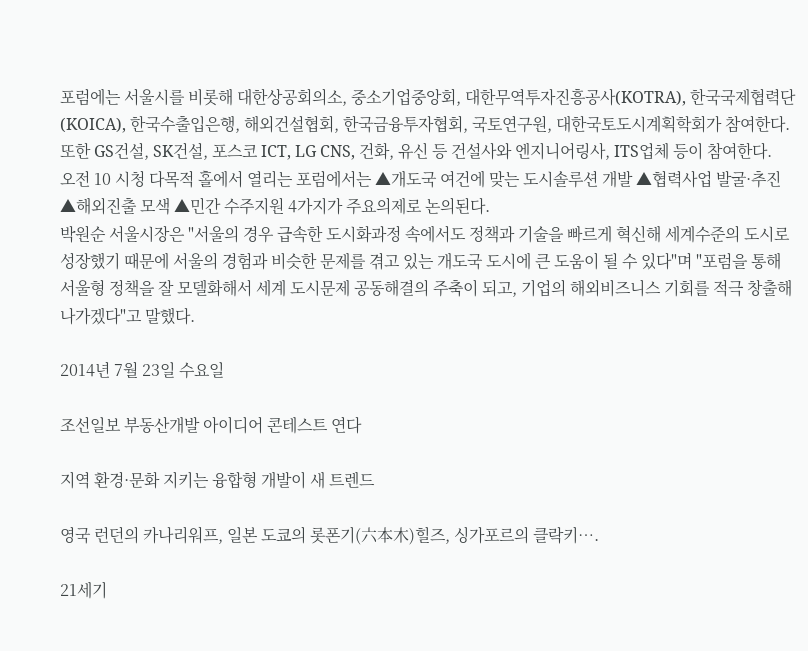포럼에는 서울시를 비롯해 대한상공회의소, 중소기업중앙회, 대한무역투자진흥공사(KOTRA), 한국국제협력단(KOICA), 한국수출입은행, 해외건설협회, 한국금융투자협회, 국토연구원, 대한국토도시계획학회가 참여한다.
또한 GS건설, SK건설, 포스코 ICT, LG CNS, 건화, 유신 등 건설사와 엔지니어링사, ITS업체 등이 참여한다.
오전 10 시청 다목적 홀에서 열리는 포럼에서는 ▲개도국 여건에 맞는 도시솔루션 개발 ▲협력사업 발굴·추진 ▲해외진출 모색 ▲민간 수주지원 4가지가 주요의제로 논의된다.
박원순 서울시장은 "서울의 경우 급속한 도시화과정 속에서도 정책과 기술을 빠르게 혁신해 세계수준의 도시로 성장했기 때문에 서울의 경험과 비슷한 문제를 겪고 있는 개도국 도시에 큰 도움이 될 수 있다"며 "포럼을 통해 서울형 정책을 잘 모델화해서 세계 도시문제 공동해결의 주축이 되고, 기업의 해외비즈니스 기회를 적극 창출해 나가겠다"고 말했다.

2014년 7월 23일 수요일

조선일보 부동산개발 아이디어 콘테스트 연다

지역 환경·문화 지키는 융합형 개발이 새 트렌드

영국 런던의 카나리워프, 일본 도쿄의 롯폰기(六本木)힐즈, 싱가포르의 클락키….

21세기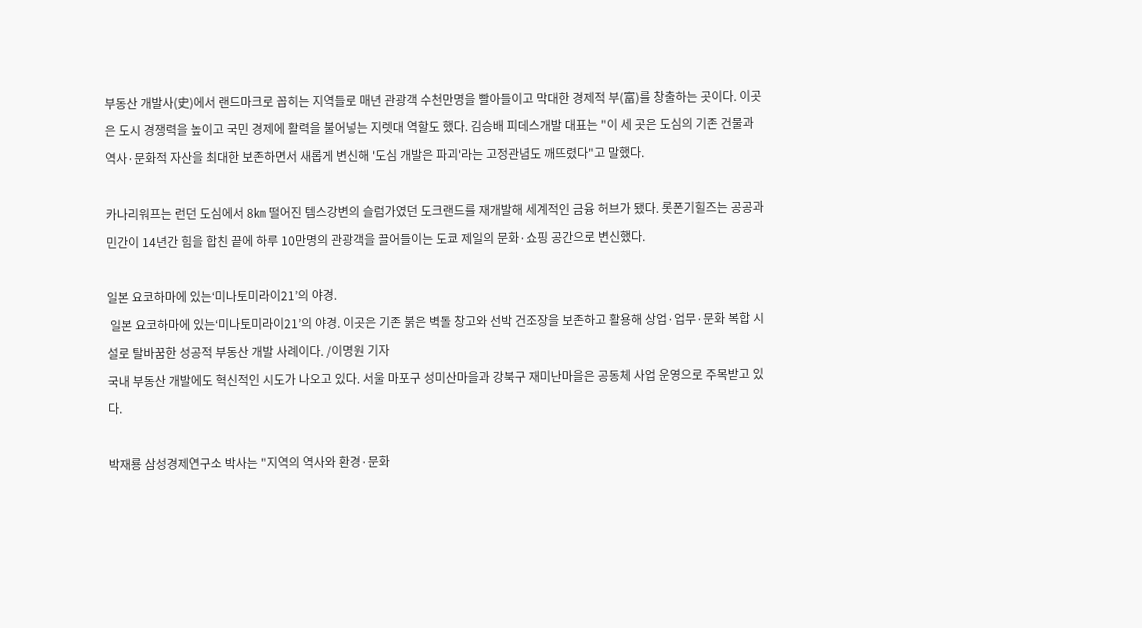부동산 개발사(史)에서 랜드마크로 꼽히는 지역들로 매년 관광객 수천만명을 빨아들이고 막대한 경제적 부(富)를 창출하는 곳이다. 이곳은 도시 경쟁력을 높이고 국민 경제에 활력을 불어넣는 지렛대 역할도 했다. 김승배 피데스개발 대표는 "이 세 곳은 도심의 기존 건물과 역사·문화적 자산을 최대한 보존하면서 새롭게 변신해 '도심 개발은 파괴'라는 고정관념도 깨뜨렸다"고 말했다.

카나리워프는 런던 도심에서 8㎞ 떨어진 템스강변의 슬럼가였던 도크랜드를 재개발해 세계적인 금융 허브가 됐다. 롯폰기힐즈는 공공과 민간이 14년간 힘을 합친 끝에 하루 10만명의 관광객을 끌어들이는 도쿄 제일의 문화·쇼핑 공간으로 변신했다.

일본 요코하마에 있는‘미나토미라이21’의 야경.
 일본 요코하마에 있는‘미나토미라이21’의 야경. 이곳은 기존 붉은 벽돌 창고와 선박 건조장을 보존하고 활용해 상업·업무·문화 복합 시설로 탈바꿈한 성공적 부동산 개발 사례이다. /이명원 기자
국내 부동산 개발에도 혁신적인 시도가 나오고 있다. 서울 마포구 성미산마을과 강북구 재미난마을은 공동체 사업 운영으로 주목받고 있다.

박재룡 삼성경제연구소 박사는 "지역의 역사와 환경·문화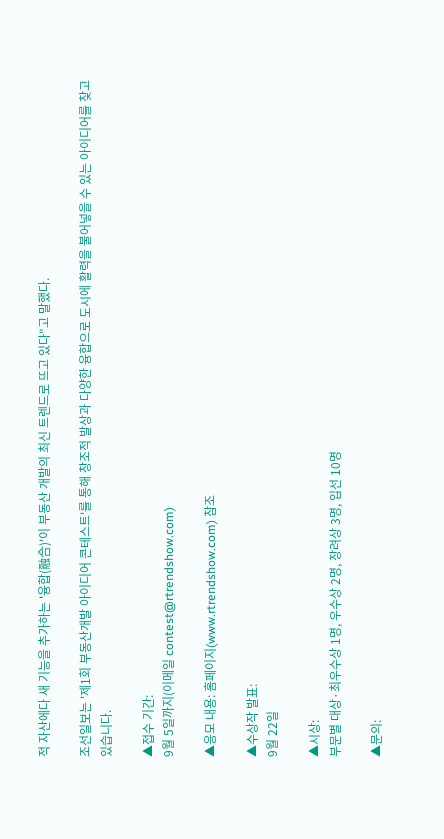적 자산에다 새 기능을 추가하는 '융합(融合)'이 부동산 개발의 최신 트렌드로 뜨고 있다"고 말했다.

조선일보는 '제1회 부동산개발 아이디어 콘테스트'를 통해 창조적 발상과 다양한 융합으로 도시에 활력을 불어넣을 수 있는 아이디어를 찾고 있습니다.

▲접수 기간:
9월 5일까지(이메일 contest@rtrendshow.com)

▲응모 내용: 홈페이지(www.rtrendshow.com) 참조

▲수상작 발표:
9월 22일

▲시상:
부문별 대상·최우수상 1명, 우수상 2명, 장려상 3명, 입선 10명

▲문의: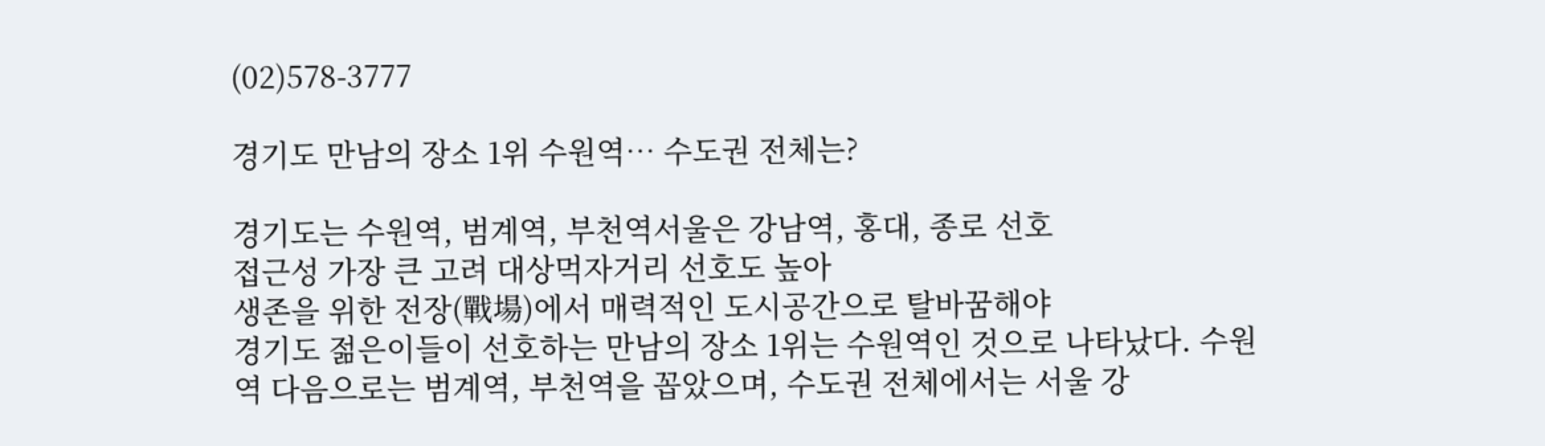(02)578-3777

경기도 만남의 장소 1위 수원역… 수도권 전체는?

경기도는 수원역, 범계역, 부천역서울은 강남역, 홍대, 종로 선호
접근성 가장 큰 고려 대상먹자거리 선호도 높아
생존을 위한 전장(戰場)에서 매력적인 도시공간으로 탈바꿈해야
경기도 젊은이들이 선호하는 만남의 장소 1위는 수원역인 것으로 나타났다. 수원역 다음으로는 범계역, 부천역을 꼽았으며, 수도권 전체에서는 서울 강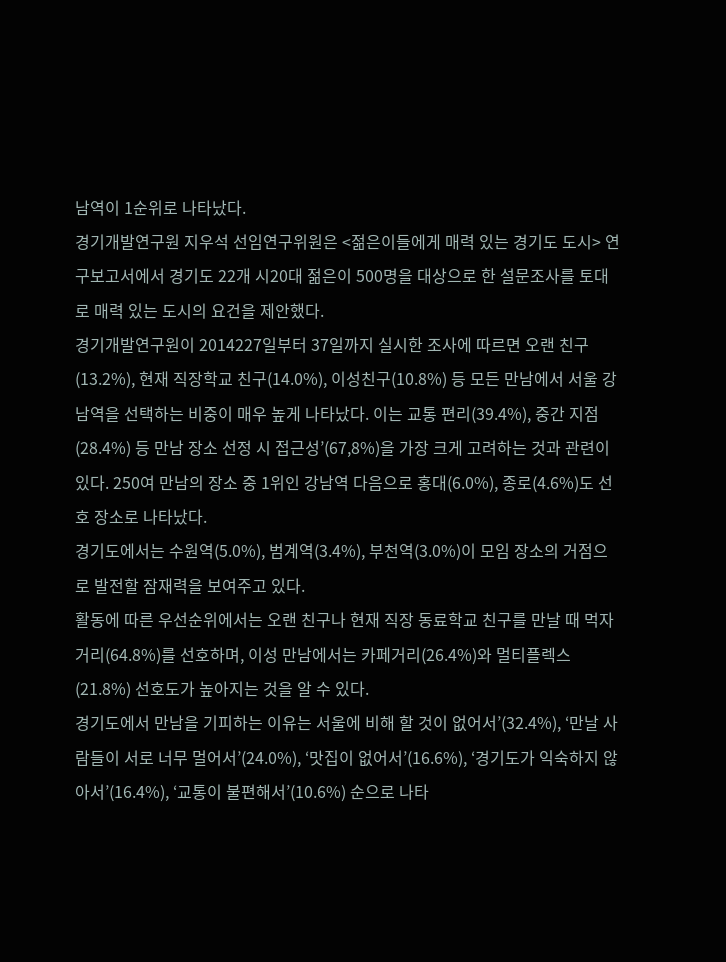남역이 1순위로 나타났다.
경기개발연구원 지우석 선임연구위원은 <젊은이들에게 매력 있는 경기도 도시> 연구보고서에서 경기도 22개 시20대 젊은이 500명을 대상으로 한 설문조사를 토대로 매력 있는 도시의 요건을 제안했다.
경기개발연구원이 2014227일부터 37일까지 실시한 조사에 따르면 오랜 친구(13.2%), 현재 직장학교 친구(14.0%), 이성친구(10.8%) 등 모든 만남에서 서울 강남역을 선택하는 비중이 매우 높게 나타났다. 이는 교통 편리(39.4%), 중간 지점(28.4%) 등 만남 장소 선정 시 접근성’(67,8%)을 가장 크게 고려하는 것과 관련이 있다. 250여 만남의 장소 중 1위인 강남역 다음으로 홍대(6.0%), 종로(4.6%)도 선호 장소로 나타났다.
경기도에서는 수원역(5.0%), 범계역(3.4%), 부천역(3.0%)이 모임 장소의 거점으로 발전할 잠재력을 보여주고 있다.
활동에 따른 우선순위에서는 오랜 친구나 현재 직장 동료학교 친구를 만날 때 먹자거리(64.8%)를 선호하며, 이성 만남에서는 카페거리(26.4%)와 멀티플렉스(21.8%) 선호도가 높아지는 것을 알 수 있다.
경기도에서 만남을 기피하는 이유는 서울에 비해 할 것이 없어서’(32.4%), ‘만날 사람들이 서로 너무 멀어서’(24.0%), ‘맛집이 없어서’(16.6%), ‘경기도가 익숙하지 않아서’(16.4%), ‘교통이 불편해서’(10.6%) 순으로 나타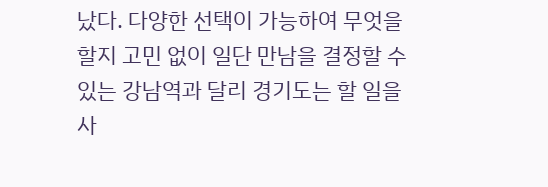났다. 다양한 선택이 가능하여 무엇을 할지 고민 없이 일단 만남을 결정할 수 있는 강남역과 달리 경기도는 할 일을 사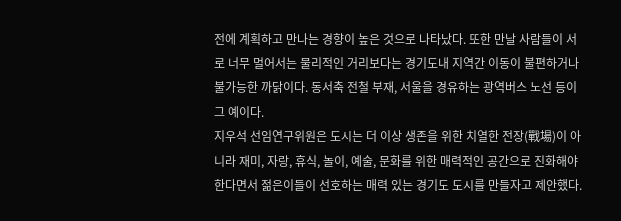전에 계획하고 만나는 경향이 높은 것으로 나타났다. 또한 만날 사람들이 서로 너무 멀어서는 물리적인 거리보다는 경기도내 지역간 이동이 불편하거나 불가능한 까닭이다. 동서축 전철 부재, 서울을 경유하는 광역버스 노선 등이 그 예이다.
지우석 선임연구위원은 도시는 더 이상 생존을 위한 치열한 전장(戰場)이 아니라 재미, 자랑, 휴식, 놀이, 예술, 문화를 위한 매력적인 공간으로 진화해야 한다면서 젊은이들이 선호하는 매력 있는 경기도 도시를 만들자고 제안했다.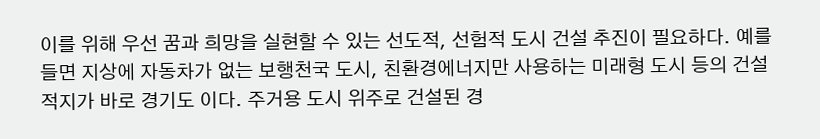이를 위해 우선 꿈과 희망을 실현할 수 있는 선도적, 선험적 도시 건설 추진이 필요하다. 예를 들면 지상에 자동차가 없는 보행천국 도시, 친환경에너지만 사용하는 미래형 도시 등의 건설 적지가 바로 경기도 이다. 주거용 도시 위주로 건설된 경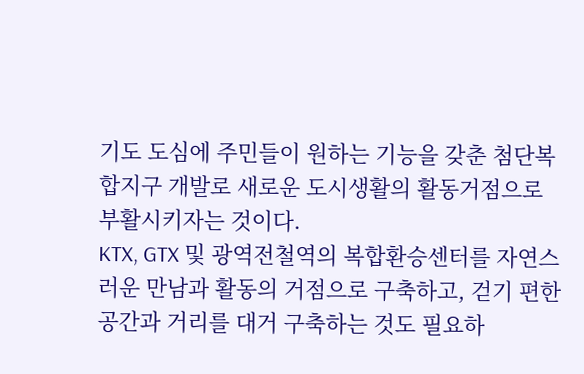기도 도심에 주민들이 원하는 기능을 갖춘 첨단복합지구 개발로 새로운 도시생활의 활동거점으로 부활시키자는 것이다.
KTX, GTX 및 광역전철역의 복합환승센터를 자연스러운 만남과 활동의 거점으로 구축하고, 걷기 편한 공간과 거리를 대거 구축하는 것도 필요하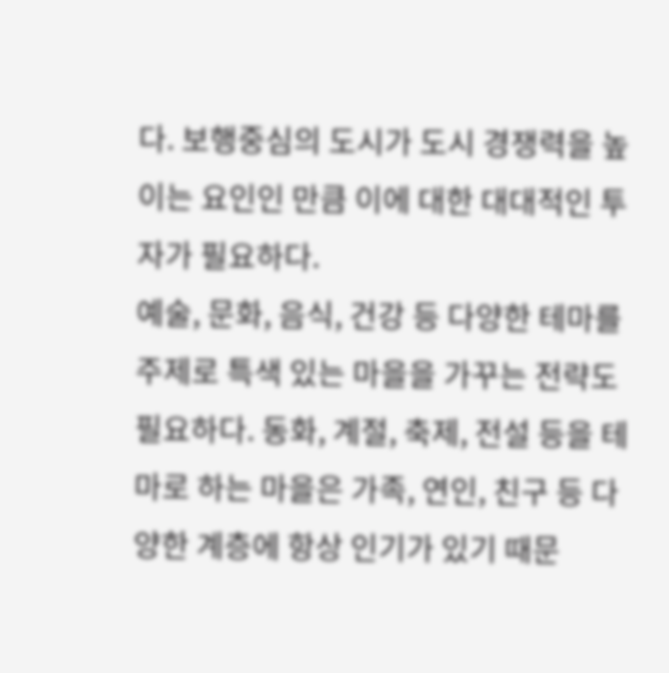다. 보행중심의 도시가 도시 경쟁력을 높이는 요인인 만큼 이에 대한 대대적인 투자가 필요하다.
예술, 문화, 음식, 건강 등 다양한 테마를 주제로 특색 있는 마을을 가꾸는 전략도 필요하다. 동화, 계절, 축제, 전설 등을 테마로 하는 마을은 가족, 연인, 친구 등 다양한 계층에 항상 인기가 있기 때문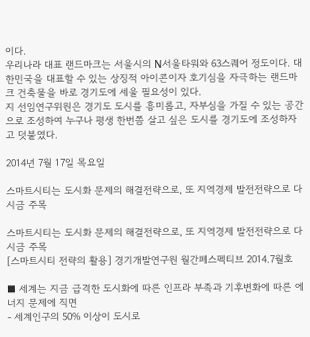이다.
우리나라 대표 랜드마크는 서울시의 N서울타워와 63스퀘어 정도이다. 대한민국을 대표할 수 있는 상징적 아이콘이자 호기심을 자극하는 랜드마크 건축물을 바로 경기도에 세울 필요성이 있다.
지 선임연구위원은 경기도 도시를 흥미롭고, 자부심을 가질 수 있는 공간으로 조성하여 누구나 평생 한번쯤 살고 싶은 도시를 경기도에 조성하자고 덧붙였다.

2014년 7월 17일 목요일

스마트시티는 도시화 문제의 해결전략으로, 또 지역경제 발전전략으로 다시금 주목

스마트시티는 도시화 문제의 해결전략으로, 또 지역경제 발전전략으로 다시금 주목
[스마트시티 전략의 활용] 경기개발연구원 월간페스펙티브 2014.7월호

■ 세계는 지금 급격한 도시화에 따른 인프라 부족과 기후변화에 따른 에너지 문제에 직면
- 세계인구의 50% 이상이 도시로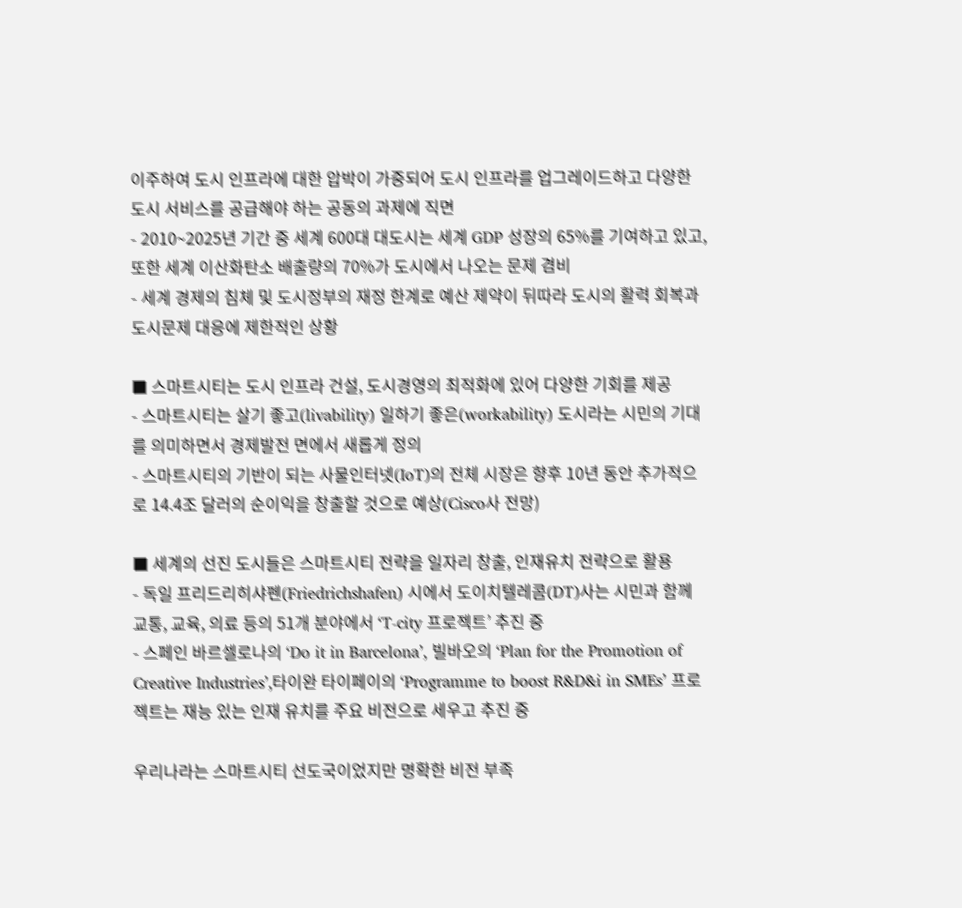이주하여 도시 인프라에 대한 압박이 가중되어 도시 인프라를 업그레이드하고 다양한 도시 서비스를 공급해야 하는 공동의 과제에 직면
- 2010~2025년 기간 중 세계 600대 대도시는 세계 GDP 성장의 65%를 기여하고 있고, 또한 세계 이산화탄소 배출량의 70%가 도시에서 나오는 문제 겸비
- 세계 경제의 침체 및 도시정부의 재정 한계로 예산 제약이 뒤따라 도시의 활력 회복과 도시문제 대응에 제한적인 상황

■ 스마트시티는 도시 인프라 건설, 도시경영의 최적화에 있어 다양한 기회를 제공
- 스마트시티는 살기 좋고(livability) 일하기 좋은(workability) 도시라는 시민의 기대를 의미하면서 경제발전 면에서 새롭게 정의
- 스마트시티의 기반이 되는 사물인터넷(IoT)의 전체 시장은 향후 10년 동안 추가적으로 14.4조 달러의 순이익을 창출할 것으로 예상(Cisco사 전망)

■ 세계의 선진 도시들은 스마트시티 전략을 일자리 창출, 인재유치 전략으로 활용
- 독일 프리드리히샤펜(Friedrichshafen) 시에서 도이치텔레콤(DT)사는 시민과 함께 교통, 교육, 의료 등의 51개 분야에서 ‘T-city 프로젝트’ 추진 중
- 스페인 바르셀로나의 ‘Do it in Barcelona’, 빌바오의 ‘Plan for the Promotion of Creative Industries’,타이완 타이페이의 ‘Programme to boost R&D&i in SMEs’ 프로젝트는 재능 있는 인재 유치를 주요 비전으로 세우고 추진 중

우리나라는 스마트시티 선도국이었지만 명확한 비전 부족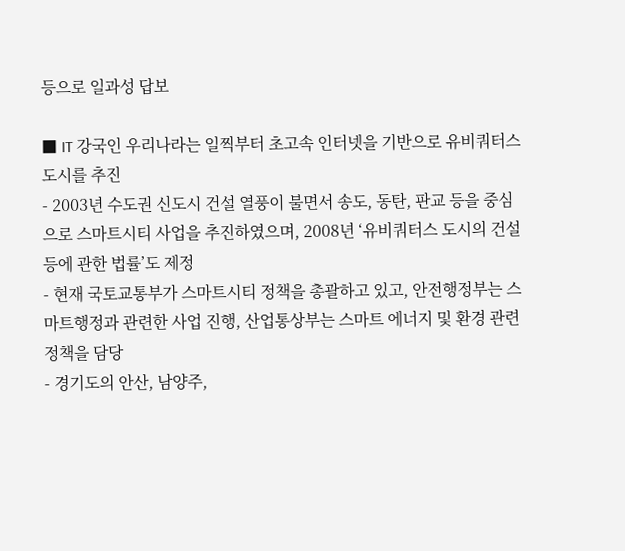등으로 일과성 답보

■ IT 강국인 우리나라는 일찍부터 초고속 인터넷을 기반으로 유비쿼터스 도시를 추진
- 2003년 수도권 신도시 건설 열풍이 불면서 송도, 동탄, 판교 등을 중심으로 스마트시티 사업을 추진하였으며, 2008년 ‘유비쿼터스 도시의 건설 등에 관한 법률’도 제정
- 현재 국토교통부가 스마트시티 정책을 총괄하고 있고, 안전행정부는 스마트행정과 관련한 사업 진행, 산업통상부는 스마트 에너지 및 환경 관련 정책을 담당
- 경기도의 안산, 남양주,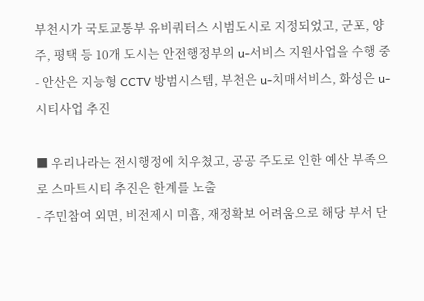부천시가 국토교통부 유비쿼터스 시범도시로 지정되었고, 군포, 양주, 평택 등 10개 도시는 안전행정부의 u-서비스 지원사업을 수행 중
- 안산은 지능형 CCTV 방범시스템, 부천은 u-치매서비스, 화성은 u-시티사업 추진

■ 우리나라는 전시행정에 치우쳤고, 공공 주도로 인한 예산 부족으로 스마트시티 추진은 한계를 노출
- 주민참여 외면, 비전제시 미흡, 재정확보 어려움으로 해당 부서 단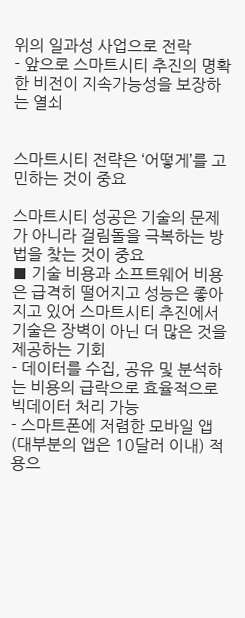위의 일과성 사업으로 전락
- 앞으로 스마트시티 추진의 명확한 비전이 지속가능성을 보장하는 열쇠


스마트시티 전략은 ‘어떻게’를 고민하는 것이 중요

스마트시티 성공은 기술의 문제가 아니라 걸림돌을 극복하는 방법을 찾는 것이 중요
■ 기술 비용과 소프트웨어 비용은 급격히 떨어지고 성능은 좋아지고 있어 스마트시티 추진에서 기술은 장벽이 아닌 더 많은 것을 제공하는 기회
- 데이터를 수집, 공유 및 분석하는 비용의 급락으로 효율적으로 빅데이터 처리 가능
- 스마트폰에 저렴한 모바일 앱(대부분의 앱은 10달러 이내) 적용으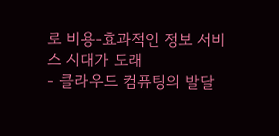로 비용-효과적인 정보 서비스 시대가 도래
- 클라우드 컴퓨팅의 발달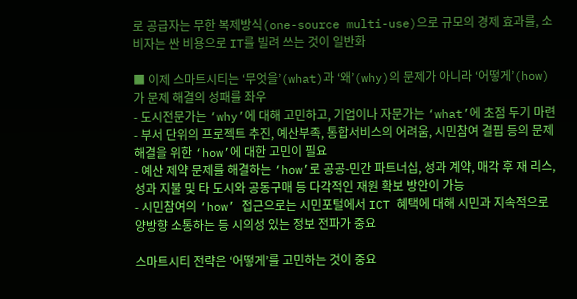로 공급자는 무한 복제방식(one-source multi-use)으로 규모의 경제 효과를, 소비자는 싼 비용으로 IT를 빌려 쓰는 것이 일반화

■ 이제 스마트시티는 ‘무엇을’(what)과 ‘왜’(why)의 문제가 아니라 ‘어떻게’(how)가 문제 해결의 성패를 좌우
- 도시전문가는 ‘why’에 대해 고민하고, 기업이나 자문가는 ‘what’에 초점 두기 마련
- 부서 단위의 프로젝트 추진, 예산부족, 통합서비스의 어려움, 시민참여 결핍 등의 문제 해결을 위한 ‘how’에 대한 고민이 필요
- 예산 제약 문제를 해결하는 ‘how’로 공공-민간 파트너십, 성과 계약, 매각 후 재 리스, 성과 지불 및 타 도시와 공동구매 등 다각적인 재원 확보 방안이 가능
- 시민참여의 ‘how’ 접근으로는 시민포털에서 ICT 혜택에 대해 시민과 지속적으로 양방향 소통하는 등 시의성 있는 정보 전파가 중요

스마트시티 전략은 ‘어떻게’를 고민하는 것이 중요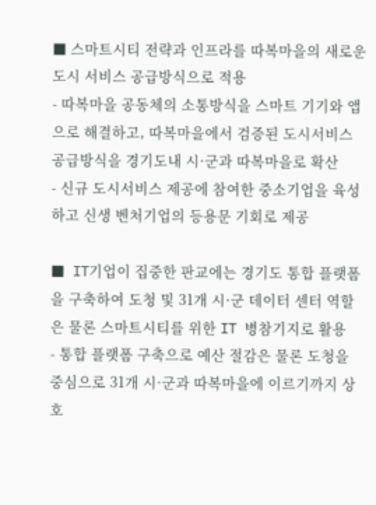■ 스마트시티 전략과 인프라를 따복마을의 새로운 도시 서비스 공급방식으로 적용
- 따복마을 공동체의 소통방식을 스마트 기기와 앱으로 해결하고, 따복마을에서 검증된 도시서비스 공급방식을 경기도내 시·군과 따복마을로 확산
- 신규 도시서비스 제공에 참여한 중소기업을 육성하고 신생 벤처기업의 등용문 기회로 제공

■ IT기업이 집중한 판교에는 경기도 통합 플랫폼을 구축하여 도청 및 31개 시·군 데이터 센터 역할은 물론 스마트시티를 위한 IT 병참기지로 활용
- 통합 플랫폼 구축으로 예산 절감은 물론 도청을 중심으로 31개 시·군과 따복마을에 이르기까지 상호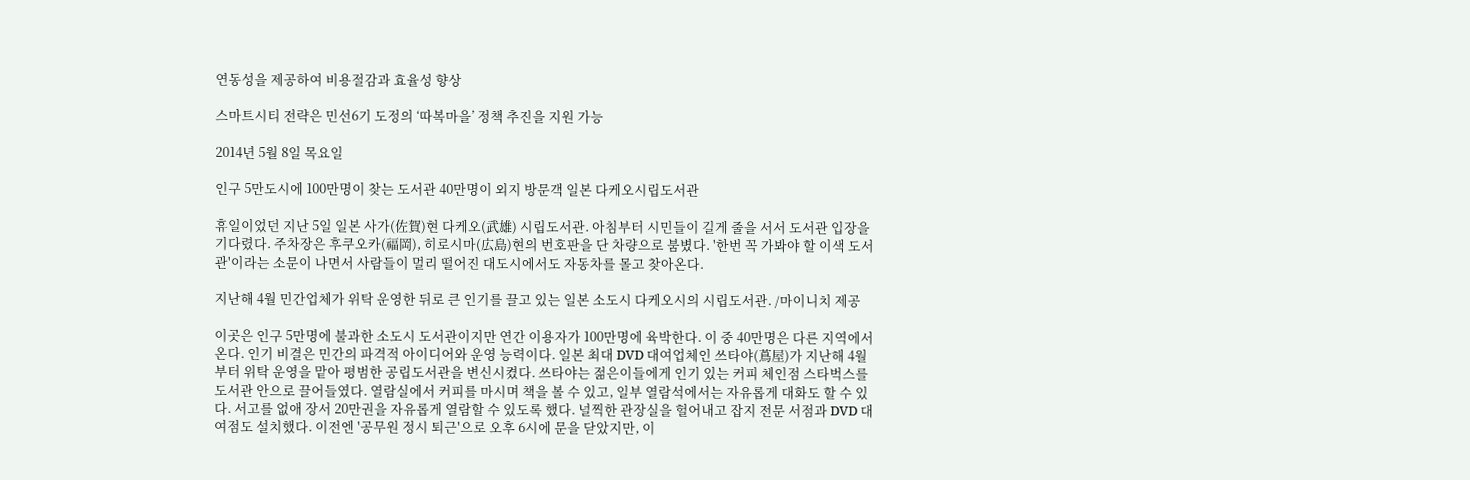연동성을 제공하여 비용절감과 효율성 향상

스마트시티 전략은 민선6기 도정의 ‘따복마을’ 정책 추진을 지원 가능

2014년 5월 8일 목요일

인구 5만도시에 100만명이 찾는 도서관 40만명이 외지 방문객 일본 다케오시립도서관

휴일이었던 지난 5일 일본 사가(佐賀)현 다케오(武雄) 시립도서관. 아침부터 시민들이 길게 줄을 서서 도서관 입장을 기다렸다. 주차장은 후쿠오카(福岡), 히로시마(広島)현의 번호판을 단 차량으로 붐볐다. '한번 꼭 가봐야 할 이색 도서관'이라는 소문이 나면서 사람들이 멀리 떨어진 대도시에서도 자동차를 몰고 찾아온다.

지난해 4월 민간업체가 위탁 운영한 뒤로 큰 인기를 끌고 있는 일본 소도시 다케오시의 시립도서관. /마이니치 제공

이곳은 인구 5만명에 불과한 소도시 도서관이지만 연간 이용자가 100만명에 육박한다. 이 중 40만명은 다른 지역에서 온다. 인기 비결은 민간의 파격적 아이디어와 운영 능력이다. 일본 최대 DVD 대여업체인 쓰타야(蔦屋)가 지난해 4월부터 위탁 운영을 맡아 평범한 공립도서관을 변신시켰다. 쓰타야는 젊은이들에게 인기 있는 커피 체인점 스타벅스를 도서관 안으로 끌어들였다. 열람실에서 커피를 마시며 책을 볼 수 있고, 일부 열람석에서는 자유롭게 대화도 할 수 있다. 서고를 없애 장서 20만권을 자유롭게 열람할 수 있도록 했다. 널찍한 관장실을 헐어내고 잡지 전문 서점과 DVD 대여점도 설치했다. 이전엔 '공무원 정시 퇴근'으로 오후 6시에 문을 닫았지만, 이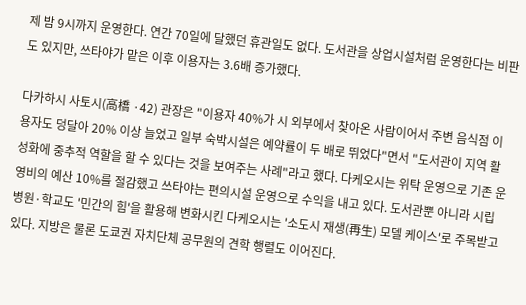제 밤 9시까지 운영한다. 연간 70일에 달했던 휴관일도 없다. 도서관을 상업시설처럼 운영한다는 비판도 있지만, 쓰타야가 맡은 이후 이용자는 3.6배 증가했다.

다카하시 사토시(高橋 ·42) 관장은 "이용자 40%가 시 외부에서 찾아온 사람이어서 주변 음식점 이용자도 덩달아 20% 이상 늘었고 일부 숙박시설은 예약률이 두 배로 뛰었다"면서 "도서관이 지역 활성화에 중추적 역할을 할 수 있다는 것을 보여주는 사례"라고 했다. 다케오시는 위탁 운영으로 기존 운영비의 예산 10%를 절감했고 쓰타야는 편의시설 운영으로 수익을 내고 있다. 도서관뿐 아니라 시립 병원·학교도 '민간의 힘'을 활용해 변화시킨 다케오시는 '소도시 재생(再生) 모델 케이스'로 주목받고 있다. 지방은 물론 도쿄권 자치단체 공무원의 견학 행렬도 이어진다.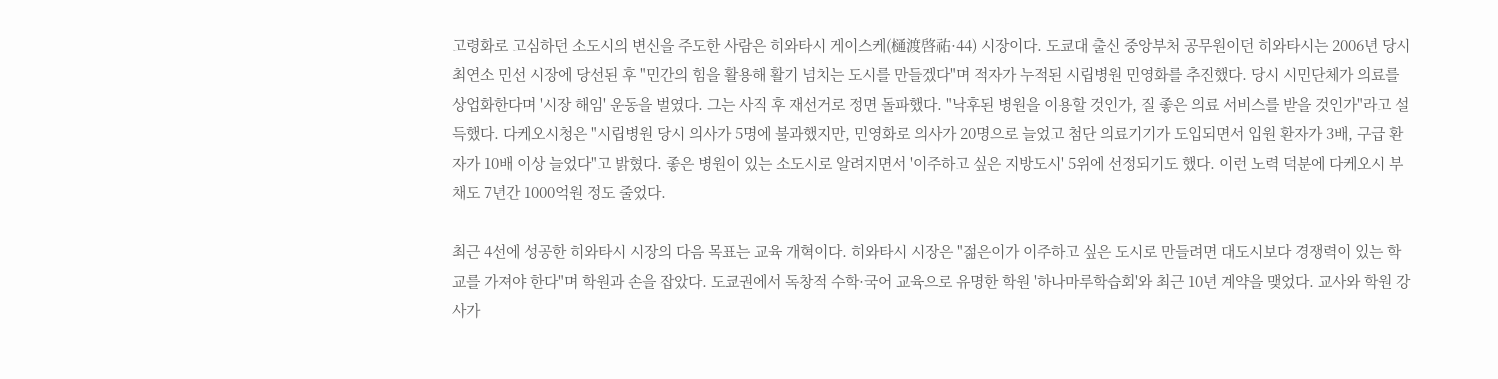고령화로 고심하던 소도시의 변신을 주도한 사람은 히와타시 게이스케(樋渡啓祐·44) 시장이다. 도쿄대 출신 중앙부처 공무원이던 히와타시는 2006년 당시 최연소 민선 시장에 당선된 후 "민간의 힘을 활용해 활기 넘치는 도시를 만들겠다"며 적자가 누적된 시립병원 민영화를 추진했다. 당시 시민단체가 의료를 상업화한다며 '시장 해임' 운동을 벌였다. 그는 사직 후 재선거로 정면 돌파했다. "낙후된 병원을 이용할 것인가, 질 좋은 의료 서비스를 받을 것인가"라고 설득했다. 다케오시청은 "시립병원 당시 의사가 5명에 불과했지만, 민영화로 의사가 20명으로 늘었고 첨단 의료기기가 도입되면서 입원 환자가 3배, 구급 환자가 10배 이상 늘었다"고 밝혔다. 좋은 병원이 있는 소도시로 알려지면서 '이주하고 싶은 지방도시' 5위에 선정되기도 했다. 이런 노력 덕분에 다케오시 부채도 7년간 1000억원 정도 줄었다.

최근 4선에 성공한 히와타시 시장의 다음 목표는 교육 개혁이다. 히와타시 시장은 "젊은이가 이주하고 싶은 도시로 만들려면 대도시보다 경쟁력이 있는 학교를 가져야 한다"며 학원과 손을 잡았다. 도쿄권에서 독창적 수학·국어 교육으로 유명한 학원 '하나마루학습회'와 최근 10년 계약을 맺었다. 교사와 학원 강사가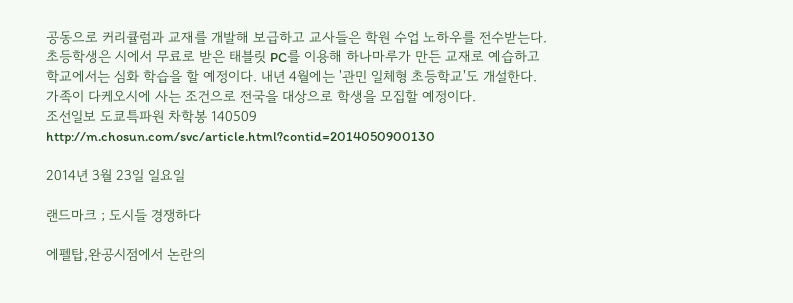공동으로 커리큘럼과 교재를 개발해 보급하고 교사들은 학원 수업 노하우를 전수받는다. 초등학생은 시에서 무료로 받은 태블릿 PC를 이용해 하나마루가 만든 교재로 예습하고 학교에서는 심화 학습을 할 예정이다. 내년 4월에는 '관민 일체형 초등학교'도 개설한다. 가족이 다케오시에 사는 조건으로 전국을 대상으로 학생을 모집할 예정이다.
조선일보 도쿄특파원 차학봉 140509
http://m.chosun.com/svc/article.html?contid=2014050900130

2014년 3월 23일 일요일

랜드마크 ; 도시들 경쟁하다

에펠탑,완공시점에서 논란의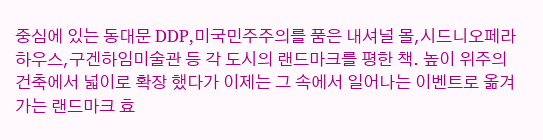중심에 있는 동대문 DDP,미국민주주의를 품은 내셔널 몰,시드니오페라하우스,구겐하임미술관 등 각 도시의 랜드마크를 평한 책. 높이 위주의 건축에서 넓이로 확장 했다가 이제는 그 속에서 일어나는 이벤트로 옮겨가는 랜드마크 효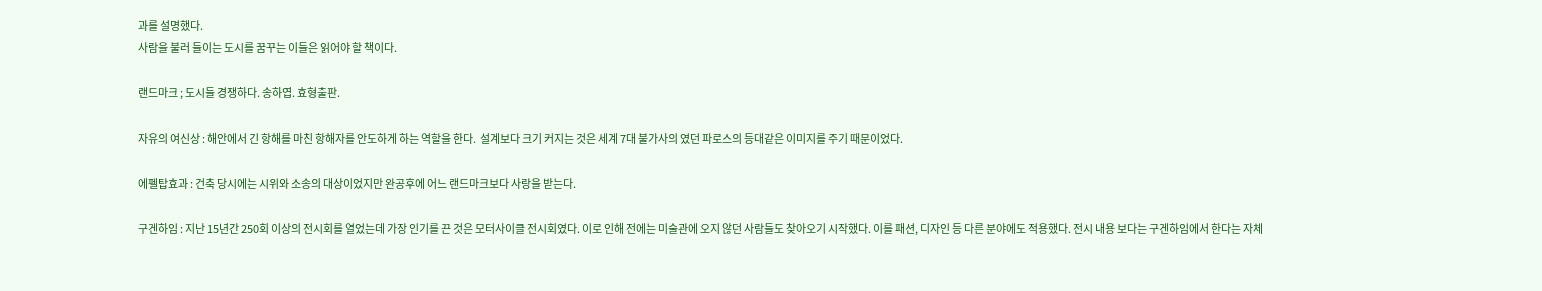과를 설명했다.
사람을 불러 들이는 도시를 꿈꾸는 이들은 읽어야 할 책이다.

랜드마크 ; 도시들 경쟁하다. 송하엽. 효형출판.

자유의 여신상 : 해안에서 긴 항해를 마친 항해자를 안도하게 하는 역할을 한다.  설계보다 크기 커지는 것은 세계 7대 불가사의 였던 파로스의 등대같은 이미지를 주기 때문이었다.

에펠탑효과 : 건축 당시에는 시위와 소송의 대상이었지만 완공후에 어느 랜드마크보다 사랑을 받는다.

구겐하임 : 지난 15년간 250회 이상의 전시회를 열었는데 가장 인기를 끈 것은 모터사이클 전시회였다. 이로 인해 전에는 미술관에 오지 않던 사람들도 찾아오기 시작했다. 이를 패션, 디자인 등 다른 분야에도 적용했다. 전시 내용 보다는 구겐하임에서 한다는 자체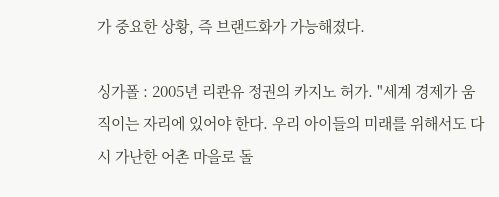가 중요한 상황, 즉 브랜드화가 가능해졌다.

싱가폴 : 2005년 리콴유 정권의 카지노 허가. "세계 경제가 움직이는 자리에 있어야 한다. 우리 아이들의 미래를 위해서도 다시 가난한 어촌 마을로 돌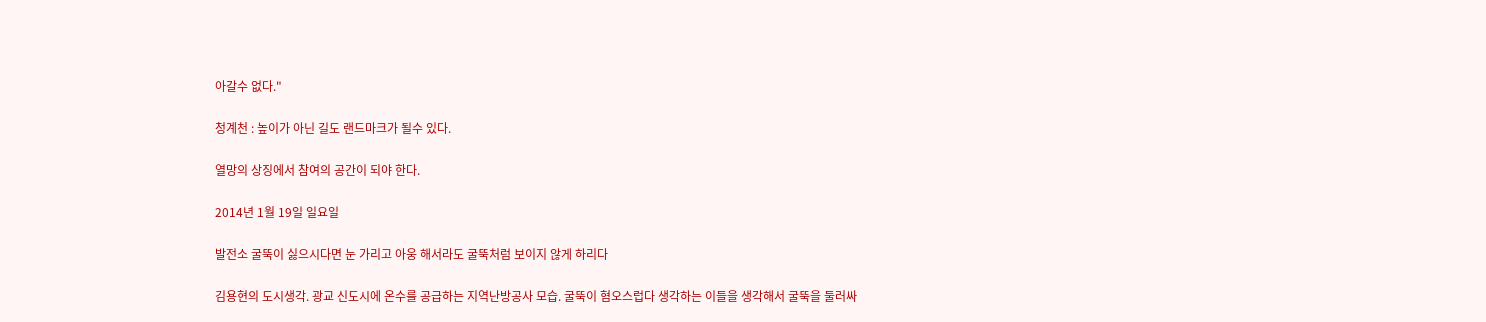아갈수 없다."

청계천 : 높이가 아닌 길도 랜드마크가 될수 있다.

열망의 상징에서 참여의 공간이 되야 한다.

2014년 1월 19일 일요일

발전소 굴뚝이 싫으시다면 눈 가리고 아웅 해서라도 굴뚝처럼 보이지 않게 하리다

김용현의 도시생각. 광교 신도시에 온수를 공급하는 지역난방공사 모습. 굴뚝이 혐오스럽다 생각하는 이들을 생각해서 굴뚝을 둘러싸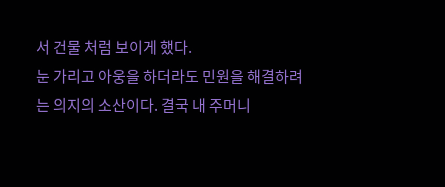서 건물 처럼 보이게 했다.
눈 가리고 아웅을 하더라도 민원을 해결하려는 의지의 소산이다. 결국 내 주머니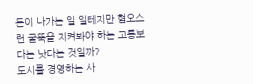돈이 나가는 일 일테지만 혐오스런 굴뚝을 지켜봐야 하는 고통보다는 낫다는 것일까?
도시를 경영하는 사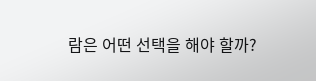람은 어떤 선택을 해야 할까?